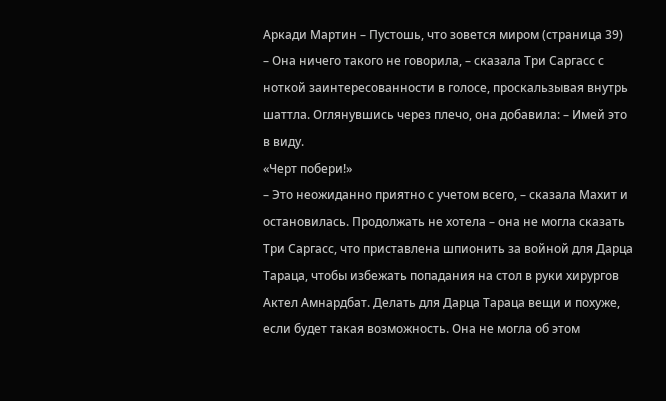Аркади Мартин – Пустошь, что зовется миром (страница 39)
– Она ничего такого не говорила, – сказала Три Саргасс с ноткой заинтересованности в голосе, проскальзывая внутрь шаттла. Оглянувшись через плечо, она добавила: – Имей это в виду.
«Черт побери!»
– Это неожиданно приятно с учетом всего, – сказала Махит и остановилась. Продолжать не хотела – она не могла сказать Три Саргасс, что приставлена шпионить за войной для Дарца Тараца, чтобы избежать попадания на стол в руки хирургов Актел Амнардбат. Делать для Дарца Тараца вещи и похуже, если будет такая возможность. Она не могла об этом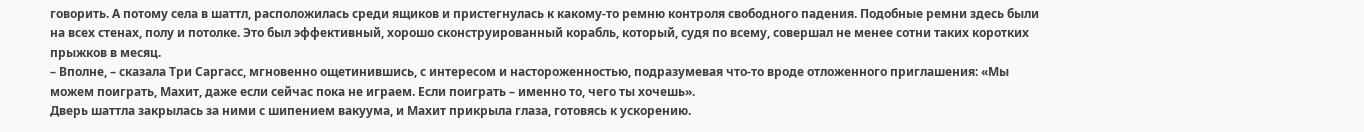говорить. А потому села в шаттл, расположилась среди ящиков и пристегнулась к какому-то ремню контроля свободного падения. Подобные ремни здесь были на всех стенах, полу и потолке. Это был эффективный, хорошо сконструированный корабль, который, судя по всему, совершал не менее сотни таких коротких прыжков в месяц.
– Вполне, – сказала Три Саргасс, мгновенно ощетинившись, с интересом и настороженностью, подразумевая что-то вроде отложенного приглашения: «Мы можем поиграть, Махит, даже если сейчас пока не играем. Если поиграть – именно то, чего ты хочешь».
Дверь шаттла закрылась за ними с шипением вакуума, и Махит прикрыла глаза, готовясь к ускорению.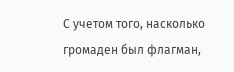С учетом того, насколько громаден был флагман,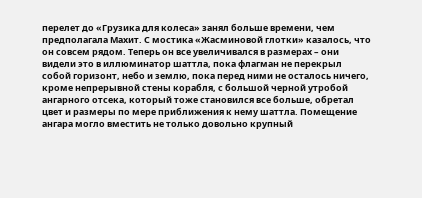перелет до «Грузика для колеса» занял больше времени, чем предполагала Махит. С мостика «Жасминовой глотки» казалось, что он совсем рядом. Теперь он все увеличивался в размерах – они видели это в иллюминатор шаттла, пока флагман не перекрыл собой горизонт, небо и землю, пока перед ними не осталось ничего, кроме непрерывной стены корабля, с большой черной утробой ангарного отсека, который тоже становился все больше, обретал цвет и размеры по мере приближения к нему шаттла. Помещение ангара могло вместить не только довольно крупный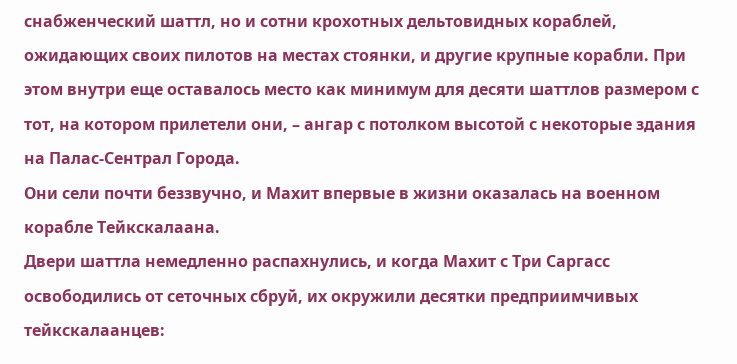снабженческий шаттл, но и сотни крохотных дельтовидных кораблей, ожидающих своих пилотов на местах стоянки, и другие крупные корабли. При этом внутри еще оставалось место как минимум для десяти шаттлов размером с тот, на котором прилетели они, – ангар с потолком высотой с некоторые здания на Палас-Сентрал Города.
Они сели почти беззвучно, и Махит впервые в жизни оказалась на военном корабле Тейкскалаана.
Двери шаттла немедленно распахнулись, и когда Махит с Три Саргасс освободились от сеточных сбруй, их окружили десятки предприимчивых тейкскалаанцев: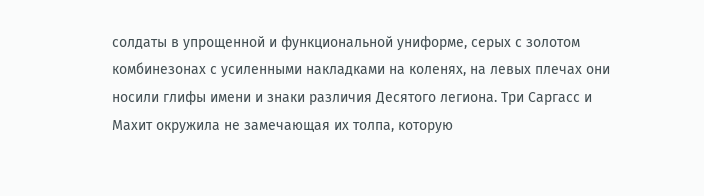солдаты в упрощенной и функциональной униформе, серых с золотом комбинезонах с усиленными накладками на коленях, на левых плечах они носили глифы имени и знаки различия Десятого легиона. Три Саргасс и Махит окружила не замечающая их толпа, которую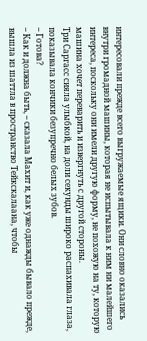интересовали прежде всего выгружаемые ящики. Они словно оказались внутри громадной машины, которая не испытывала к ним ни малейшего интереса, поскольку они имели другую форму, не похожую на ту, которую машина хочет переварить и извергнуть с другой стороны.
Три Саргасс сияла улыбкой, на доли секунды широко распахивала глаза, показывала кончики безупречно белых зубов.
– Готова?
– Как и должна быть, – сказала Махит и, как уже однажды бывало прежде, вышла из шаттла в пространство Тейкскалаана, чтобы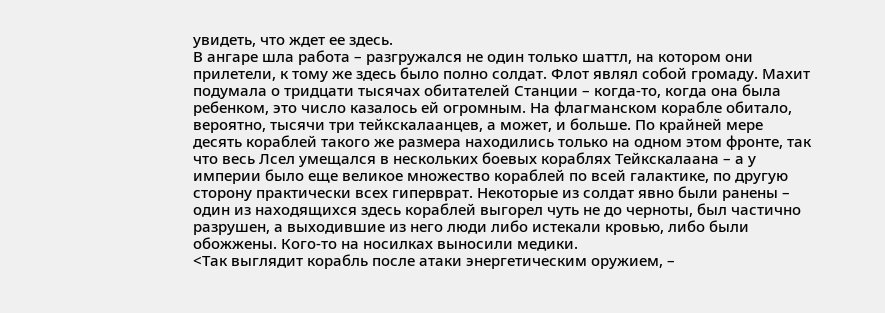увидеть, что ждет ее здесь.
В ангаре шла работа – разгружался не один только шаттл, на котором они прилетели, к тому же здесь было полно солдат. Флот являл собой громаду. Махит подумала о тридцати тысячах обитателей Станции – когда-то, когда она была ребенком, это число казалось ей огромным. На флагманском корабле обитало, вероятно, тысячи три тейкскалаанцев, а может, и больше. По крайней мере десять кораблей такого же размера находились только на одном этом фронте, так что весь Лсел умещался в нескольких боевых кораблях Тейкскалаана – а у империи было еще великое множество кораблей по всей галактике, по другую сторону практически всех гиперврат. Некоторые из солдат явно были ранены – один из находящихся здесь кораблей выгорел чуть не до черноты, был частично разрушен, а выходившие из него люди либо истекали кровью, либо были обожжены. Кого-то на носилках выносили медики.
<Так выглядит корабль после атаки энергетическим оружием, –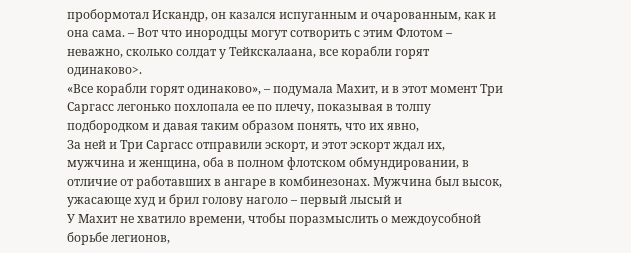пробормотал Искандр, он казался испуганным и очарованным, как и она сама. – Вот что инородцы могут сотворить с этим Флотом – неважно, сколько солдат у Тейкскалаана, все корабли горят одинаково>.
«Все корабли горят одинаково», – подумала Махит, и в этот момент Три Саргасс легонько похлопала ее по плечу, показывая в толпу подбородком и давая таким образом понять, что их явно,
За ней и Три Саргасс отправили эскорт, и этот эскорт ждал их, мужчина и женщина, оба в полном флотском обмундировании, в отличие от работавших в ангаре в комбинезонах. Мужчина был высок, ужасающе худ и брил голову наголо – первый лысый и
У Махит не хватило времени, чтобы поразмыслить о междоусобной борьбе легионов,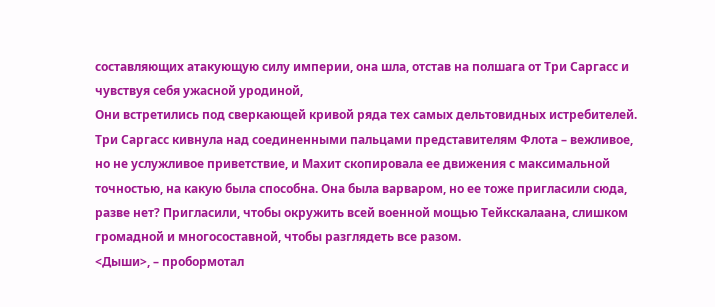составляющих атакующую силу империи, она шла, отстав на полшага от Три Саргасс и чувствуя себя ужасной уродиной,
Они встретились под сверкающей кривой ряда тех самых дельтовидных истребителей. Три Саргасс кивнула над соединенными пальцами представителям Флота – вежливое, но не услужливое приветствие, и Махит скопировала ее движения с максимальной точностью, на какую была способна. Она была варваром, но ее тоже пригласили сюда, разве нет? Пригласили, чтобы окружить всей военной мощью Тейкскалаана, слишком громадной и многосоставной, чтобы разглядеть все разом.
<Дыши>, – пробормотал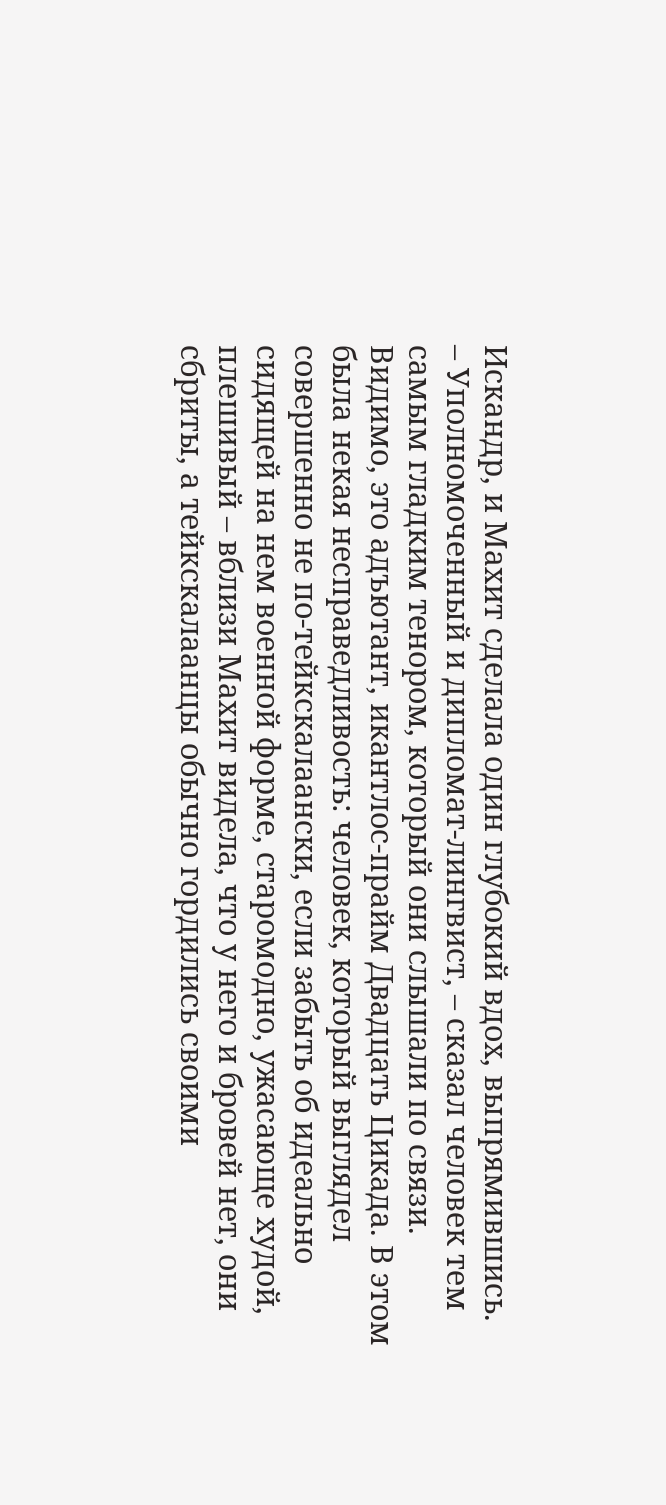Искандр, и Махит сделала один глубокий вдох, выпрямившись.
– Уполномоченный и дипломат-лингвист, – сказал человек тем самым гладким тенором, который они слышали по связи. Видимо, это адъютант, икантлос-прайм Двадцать Цикада. В этом была некая несправедливость: человек, который выглядел совершенно не по-тейкскалаански, если забыть об идеально сидящей на нем военной форме, старомодно, ужасающе худой, плешивый – вблизи Махит видела, что у него и бровей нет, они сбриты, а тейкскалаанцы обычно гордились своими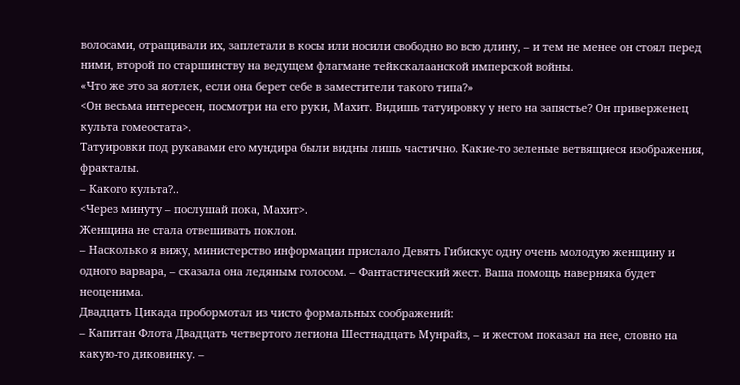волосами, отращивали их, заплетали в косы или носили свободно во всю длину, – и тем не менее он стоял перед ними, второй по старшинству на ведущем флагмане тейкскалаанской имперской войны.
«Что же это за яотлек, если она берет себе в заместители такого типа?»
<Он весьма интересен, посмотри на его руки, Махит. Видишь татуировку у него на запястье? Он приверженец культа гомеостата>.
Татуировки под рукавами его мундира были видны лишь частично. Какие-то зеленые ветвящиеся изображения, фракталы.
– Какого культа?..
<Через минуту – послушай пока, Махит>.
Женщина не стала отвешивать поклон.
– Насколько я вижу, министерство информации прислало Девять Гибискус одну очень молодую женщину и одного варвара, – сказала она ледяным голосом. – Фантастический жест. Ваша помощь наверняка будет неоценима.
Двадцать Цикада пробормотал из чисто формальных соображений:
– Капитан Флота Двадцать четвертого легиона Шестнадцать Мунрайз, – и жестом показал на нее, словно на какую-то диковинку. –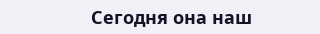Сегодня она наш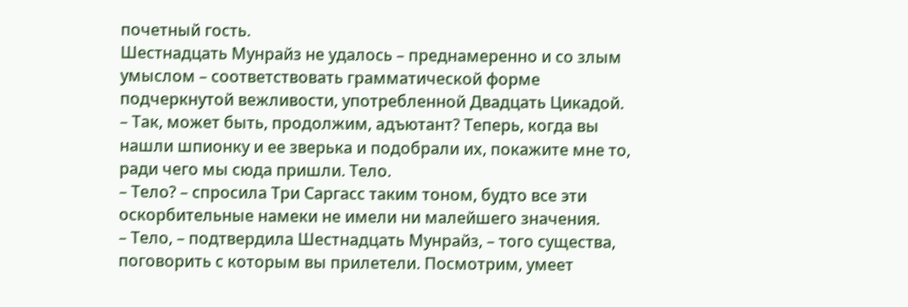почетный гость.
Шестнадцать Мунрайз не удалось – преднамеренно и со злым умыслом – соответствовать грамматической форме подчеркнутой вежливости, употребленной Двадцать Цикадой.
– Так, может быть, продолжим, адъютант? Теперь, когда вы нашли шпионку и ее зверька и подобрали их, покажите мне то, ради чего мы сюда пришли. Тело.
– Тело? – спросила Три Саргасс таким тоном, будто все эти оскорбительные намеки не имели ни малейшего значения.
– Тело, – подтвердила Шестнадцать Мунрайз, – того существа, поговорить с которым вы прилетели. Посмотрим, умеет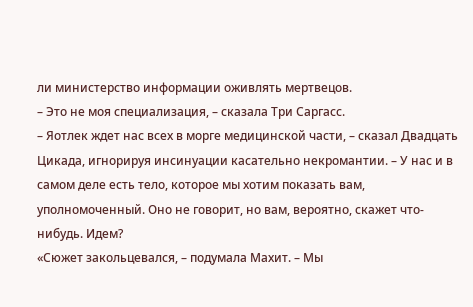ли министерство информации оживлять мертвецов.
– Это не моя специализация, – сказала Три Саргасс.
– Яотлек ждет нас всех в морге медицинской части, – сказал Двадцать Цикада, игнорируя инсинуации касательно некромантии. – У нас и в самом деле есть тело, которое мы хотим показать вам, уполномоченный. Оно не говорит, но вам, вероятно, скажет что-нибудь. Идем?
«Сюжет закольцевался, – подумала Махит. – Мы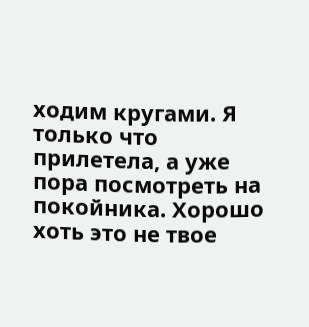ходим кругами. Я только что прилетела, а уже пора посмотреть на покойника. Хорошо хоть это не твое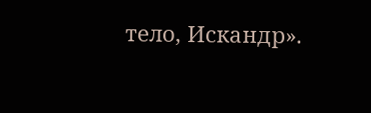тело, Искандр».